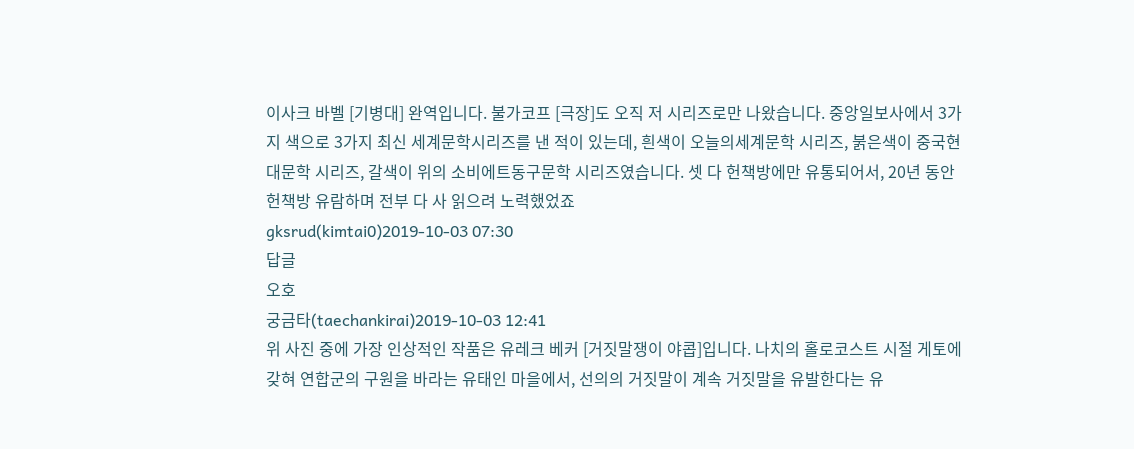이사크 바벨 [기병대] 완역입니다. 불가코프 [극장]도 오직 저 시리즈로만 나왔습니다. 중앙일보사에서 3가지 색으로 3가지 최신 세계문학시리즈를 낸 적이 있는데, 흰색이 오늘의세계문학 시리즈, 붉은색이 중국현대문학 시리즈, 갈색이 위의 소비에트동구문학 시리즈였습니다. 셋 다 헌책방에만 유통되어서, 20년 동안 헌책방 유람하며 전부 다 사 읽으려 노력했었죠
gksrud(kimtai0)2019-10-03 07:30
답글
오호
궁금타(taechankirai)2019-10-03 12:41
위 사진 중에 가장 인상적인 작품은 유레크 베커 [거짓말쟁이 야콥]입니다. 나치의 홀로코스트 시절 게토에 갖혀 연합군의 구원을 바라는 유태인 마을에서, 선의의 거짓말이 계속 거짓말을 유발한다는 유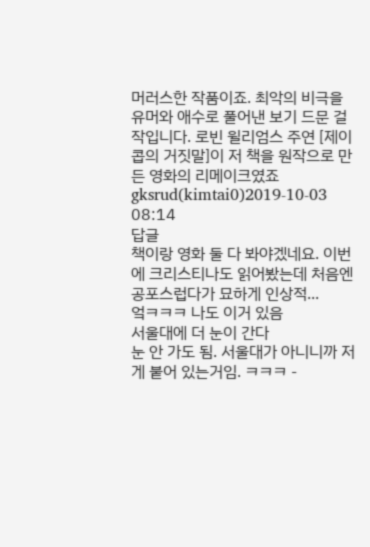머러스한 작품이죠. 최악의 비극을 유머와 애수로 풀어낸 보기 드문 걸작입니다. 로빈 윌리엄스 주연 [제이콥의 거짓말]이 저 책을 원작으로 만든 영화의 리메이크였죠
gksrud(kimtai0)2019-10-03 08:14
답글
책이랑 영화 둘 다 봐야겠네요. 이번에 크리스티나도 읽어봤는데 처음엔 공포스럽다가 묘하게 인상적...
엌ㅋㅋㅋ 나도 이거 있음
서울대에 더 눈이 간다
눈 안 가도 됨. 서울대가 아니니까 저게 붙어 있는거임. ㅋㅋㅋ -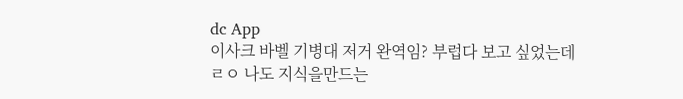dc App
이사크 바벨 기병대 저거 완역임? 부럽다 보고 싶었는데
ㄹㅇ 나도 지식을만드는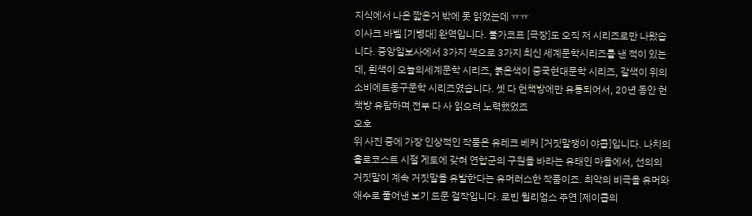지식에서 나온 짧은거 밖에 못 읽었는데 ㅠㅠ
이사크 바벨 [기병대] 완역입니다. 불가코프 [극장]도 오직 저 시리즈로만 나왔습니다. 중앙일보사에서 3가지 색으로 3가지 최신 세계문학시리즈를 낸 적이 있는데, 흰색이 오늘의세계문학 시리즈, 붉은색이 중국현대문학 시리즈, 갈색이 위의 소비에트동구문학 시리즈였습니다. 셋 다 헌책방에만 유통되어서, 20년 동안 헌책방 유람하며 전부 다 사 읽으려 노력했었죠
오호
위 사진 중에 가장 인상적인 작품은 유레크 베커 [거짓말쟁이 야콥]입니다. 나치의 홀로코스트 시절 게토에 갖혀 연합군의 구원을 바라는 유태인 마을에서, 선의의 거짓말이 계속 거짓말을 유발한다는 유머러스한 작품이죠. 최악의 비극을 유머와 애수로 풀어낸 보기 드문 걸작입니다. 로빈 윌리엄스 주연 [제이콥의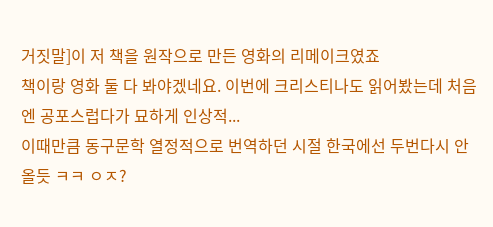거짓말]이 저 책을 원작으로 만든 영화의 리메이크였죠
책이랑 영화 둘 다 봐야겠네요. 이번에 크리스티나도 읽어봤는데 처음엔 공포스럽다가 묘하게 인상적...
이때만큼 동구문학 열정적으로 번역하던 시절 한국에선 두번다시 안올듯 ㅋㅋ ㅇㅈ?